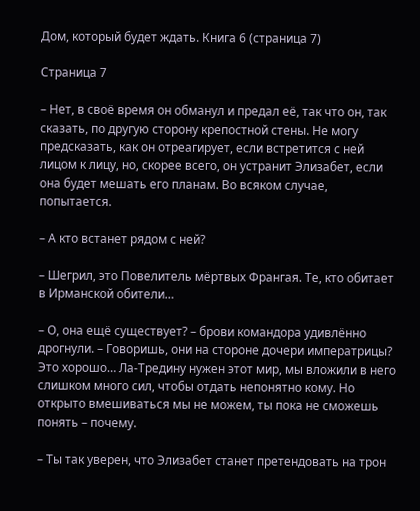Дом, который будет ждать. Книга 6 (страница 7)

Страница 7

– Нет, в своё время он обманул и предал её, так что он, так сказать, по другую сторону крепостной стены. Не могу предсказать, как он отреагирует, если встретится с ней лицом к лицу, но, скорее всего, он устранит Элизабет, если она будет мешать его планам. Во всяком случае, попытается.

– А кто встанет рядом с ней?

– Шегрил, это Повелитель мёртвых Франгая. Те, кто обитает в Ирманской обители…

– О, она ещё существует? – брови командора удивлённо дрогнули. – Говоришь, они на стороне дочери императрицы? Это хорошо… Ла-Тредину нужен этот мир, мы вложили в него слишком много сил, чтобы отдать непонятно кому. Но открыто вмешиваться мы не можем, ты пока не сможешь понять – почему.

– Ты так уверен, что Элизабет станет претендовать на трон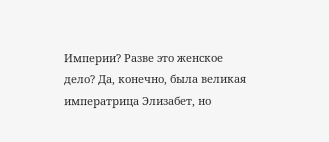Империи? Разве это женское дело? Да, конечно, была великая императрица Элизабет, но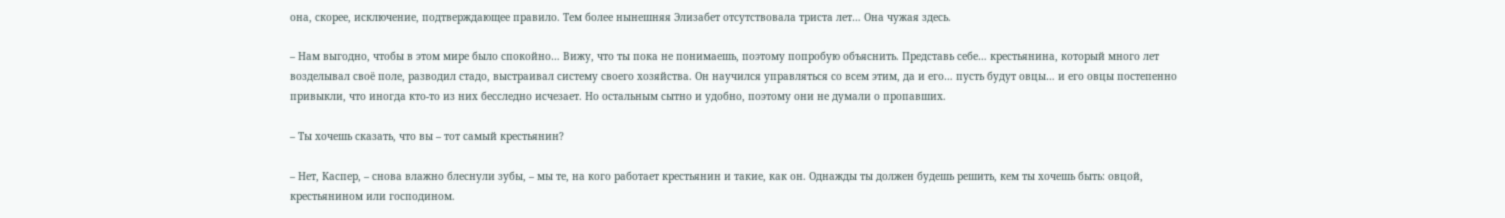она, скорее, исключение, подтверждающее правило. Тем более нынешняя Элизабет отсутствовала триста лет… Она чужая здесь.

– Нам выгодно, чтобы в этом мире было спокойно… Вижу, что ты пока не понимаешь, поэтому попробую объяснить. Представь себе… крестьянина, который много лет возделывал своё поле, разводил стадо, выстраивал систему своего хозяйства. Он научился управляться со всем этим, да и его… пусть будут овцы… и его овцы постепенно привыкли, что иногда кто-то из них бесследно исчезает. Но остальным сытно и удобно, поэтому они не думали о пропавших.

– Ты хочешь сказать, что вы – тот самый крестьянин?

– Нет, Каспер, – снова влажно блеснули зубы, – мы те, на кого работает крестьянин и такие, как он. Однажды ты должен будешь решить, кем ты хочешь быть: овцой, крестьянином или господином.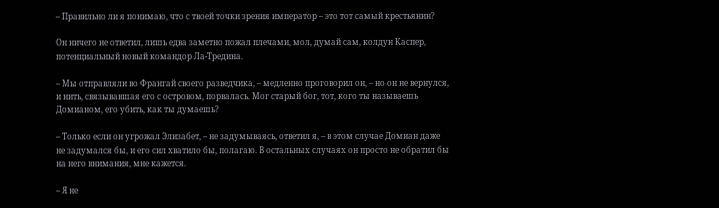– Правильно ли я понимаю, что с твоей точки зрения император – это тот самый крестьянин?

Он ничего не ответил, лишь едва заметно пожал плечами, мол, думай сам, колдун Каспер, потенциальный новый командор Ла-Тредина.

– Мы отправляли во Франгай своего разведчика, – медленно проговорил он, – но он не вернулся, и нить, связывавшая его с островом, порвалась. Мог старый бог, тот, кого ты называешь Домианом, его убить, как ты думаешь?

– Только если он угрожал Элизабет, – не задумываясь, ответил я, – в этом случае Домиан даже не задумался бы, и его сил хватило бы, полагаю. В остальных случаях он просто не обратил бы на него внимания, мне кажется.

– Я не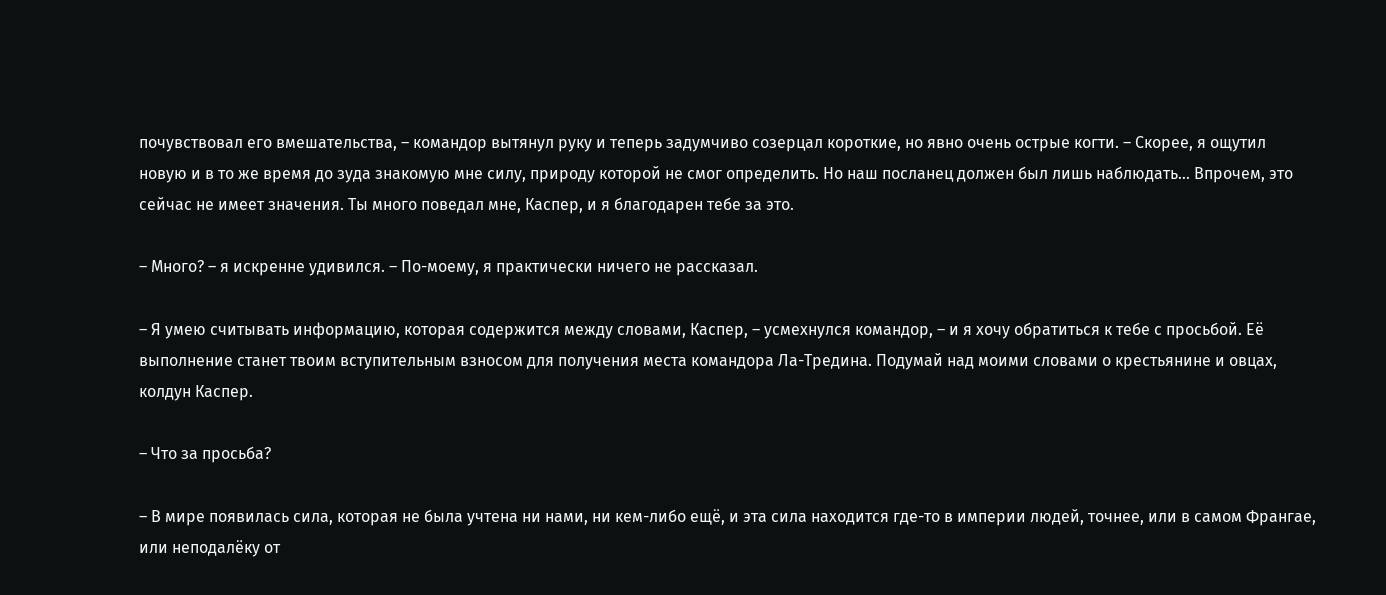почувствовал его вмешательства, – командор вытянул руку и теперь задумчиво созерцал короткие, но явно очень острые когти. – Скорее, я ощутил новую и в то же время до зуда знакомую мне силу, природу которой не смог определить. Но наш посланец должен был лишь наблюдать… Впрочем, это сейчас не имеет значения. Ты много поведал мне, Каспер, и я благодарен тебе за это.

– Много? – я искренне удивился. – По-моему, я практически ничего не рассказал.

– Я умею считывать информацию, которая содержится между словами, Каспер, – усмехнулся командор, – и я хочу обратиться к тебе с просьбой. Её выполнение станет твоим вступительным взносом для получения места командора Ла-Тредина. Подумай над моими словами о крестьянине и овцах, колдун Каспер.

– Что за просьба?

– В мире появилась сила, которая не была учтена ни нами, ни кем-либо ещё, и эта сила находится где-то в империи людей, точнее, или в самом Франгае, или неподалёку от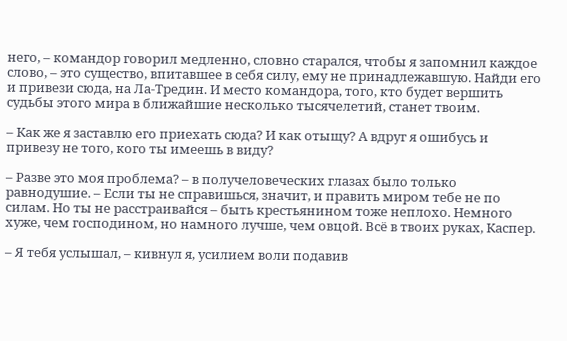него, – командор говорил медленно, словно старался, чтобы я запомнил каждое слово, – это существо, впитавшее в себя силу, ему не принадлежавшую. Найди его и привези сюда, на Ла-Тредин. И место командора, того, кто будет вершить судьбы этого мира в ближайшие несколько тысячелетий, станет твоим.

– Как же я заставлю его приехать сюда? И как отыщу? А вдруг я ошибусь и привезу не того, кого ты имеешь в виду?

– Разве это моя проблема? – в получеловеческих глазах было только равнодушие. – Если ты не справишься, значит, и править миром тебе не по силам. Но ты не расстраивайся – быть крестьянином тоже неплохо. Немного хуже, чем господином, но намного лучше, чем овцой. Всё в твоих руках, Каспер.

– Я тебя услышал, – кивнул я, усилием воли подавив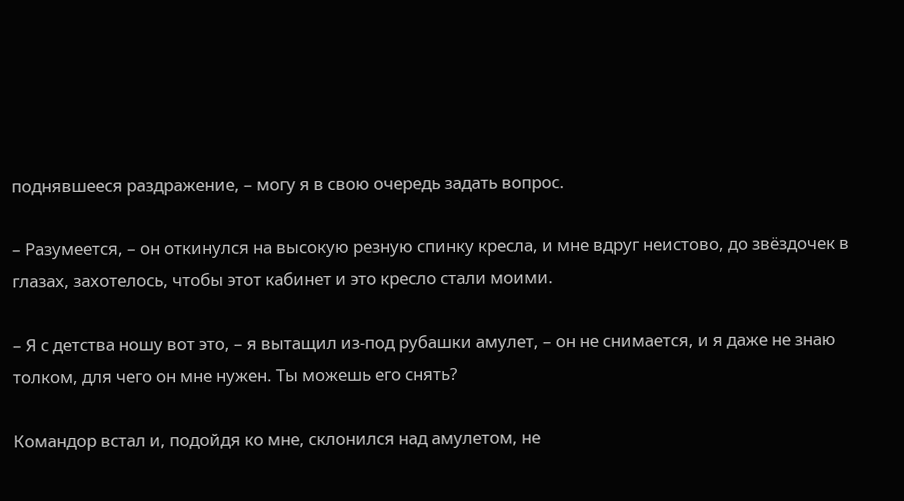поднявшееся раздражение, – могу я в свою очередь задать вопрос.

– Разумеется, – он откинулся на высокую резную спинку кресла, и мне вдруг неистово, до звёздочек в глазах, захотелось, чтобы этот кабинет и это кресло стали моими.

– Я с детства ношу вот это, – я вытащил из-под рубашки амулет, – он не снимается, и я даже не знаю толком, для чего он мне нужен. Ты можешь его снять?

Командор встал и, подойдя ко мне, склонился над амулетом, не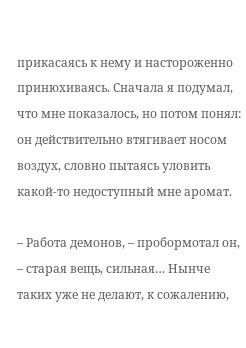прикасаясь к нему и настороженно принюхиваясь. Сначала я подумал, что мне показалось, но потом понял: он действительно втягивает носом воздух, словно пытаясь уловить какой-то недоступный мне аромат.

– Работа демонов, – пробормотал он, – старая вещь, сильная… Нынче таких уже не делают, к сожалению,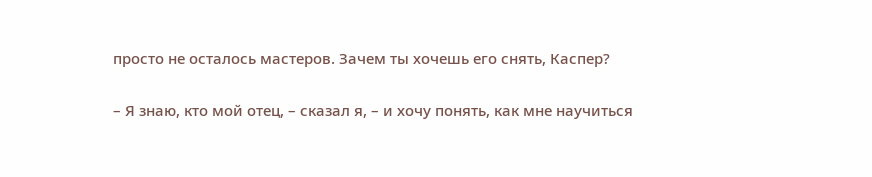просто не осталось мастеров. Зачем ты хочешь его снять, Каспер?

– Я знаю, кто мой отец, – сказал я, – и хочу понять, как мне научиться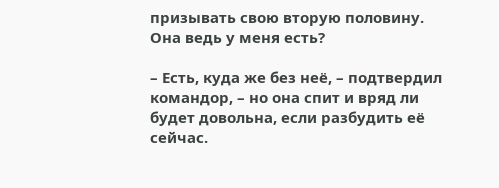призывать свою вторую половину. Она ведь у меня есть?

– Есть, куда же без неё, – подтвердил командор, – но она спит и вряд ли будет довольна, если разбудить её сейчас.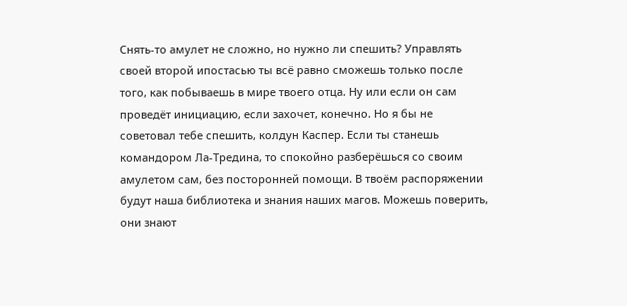Снять-то амулет не сложно, но нужно ли спешить? Управлять своей второй ипостасью ты всё равно сможешь только после того, как побываешь в мире твоего отца. Ну или если он сам проведёт инициацию, если захочет, конечно. Но я бы не советовал тебе спешить, колдун Каспер. Если ты станешь командором Ла-Тредина, то спокойно разберёшься со своим амулетом сам, без посторонней помощи. В твоём распоряжении будут наша библиотека и знания наших магов. Можешь поверить, они знают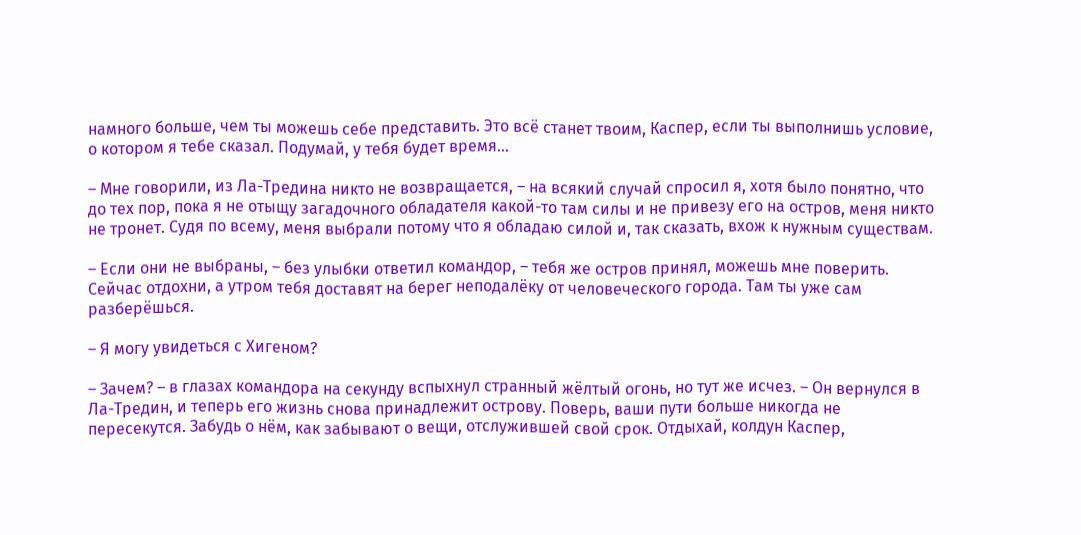намного больше, чем ты можешь себе представить. Это всё станет твоим, Каспер, если ты выполнишь условие, о котором я тебе сказал. Подумай, у тебя будет время…

– Мне говорили, из Ла-Тредина никто не возвращается, – на всякий случай спросил я, хотя было понятно, что до тех пор, пока я не отыщу загадочного обладателя какой-то там силы и не привезу его на остров, меня никто не тронет. Судя по всему, меня выбрали потому что я обладаю силой и, так сказать, вхож к нужным существам.

– Если они не выбраны, – без улыбки ответил командор, – тебя же остров принял, можешь мне поверить. Сейчас отдохни, а утром тебя доставят на берег неподалёку от человеческого города. Там ты уже сам разберёшься.

– Я могу увидеться с Хигеном?

– Зачем? – в глазах командора на секунду вспыхнул странный жёлтый огонь, но тут же исчез. – Он вернулся в Ла-Тредин, и теперь его жизнь снова принадлежит острову. Поверь, ваши пути больше никогда не пересекутся. Забудь о нём, как забывают о вещи, отслужившей свой срок. Отдыхай, колдун Каспер,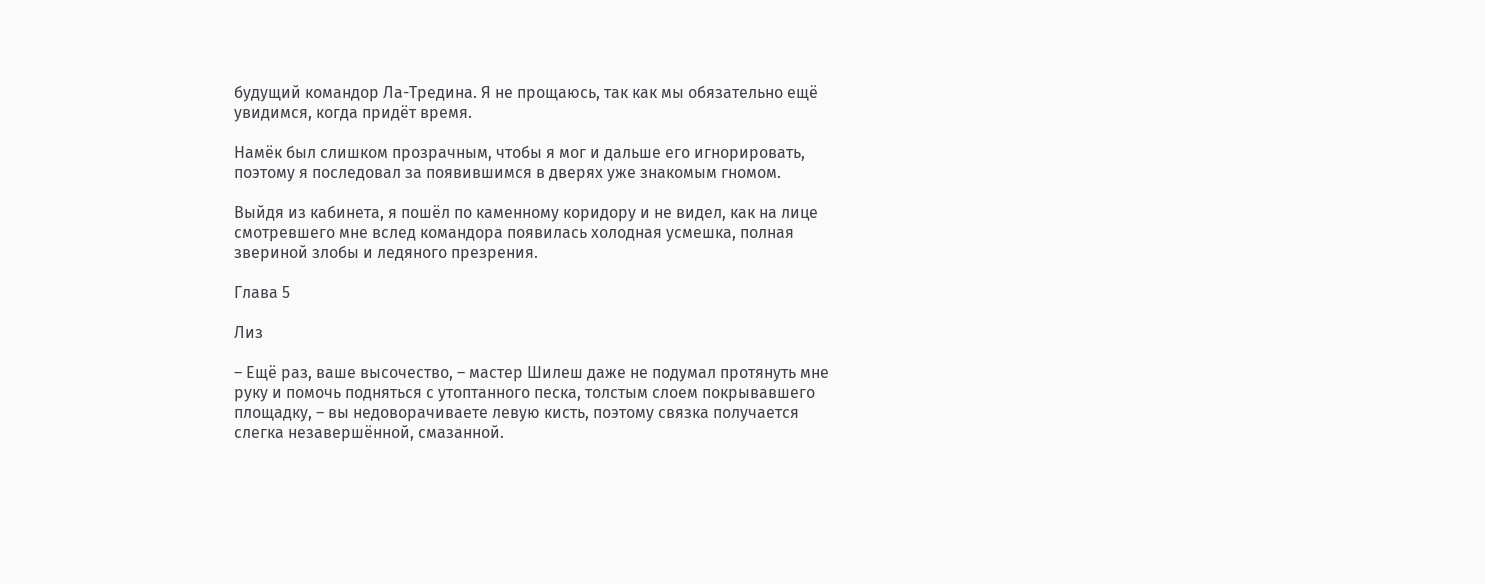будущий командор Ла-Тредина. Я не прощаюсь, так как мы обязательно ещё увидимся, когда придёт время.

Намёк был слишком прозрачным, чтобы я мог и дальше его игнорировать, поэтому я последовал за появившимся в дверях уже знакомым гномом.

Выйдя из кабинета, я пошёл по каменному коридору и не видел, как на лице смотревшего мне вслед командора появилась холодная усмешка, полная звериной злобы и ледяного презрения.

Глава 5

Лиз

– Ещё раз, ваше высочество, – мастер Шилеш даже не подумал протянуть мне руку и помочь подняться с утоптанного песка, толстым слоем покрывавшего площадку, – вы недоворачиваете левую кисть, поэтому связка получается слегка незавершённой, смазанной.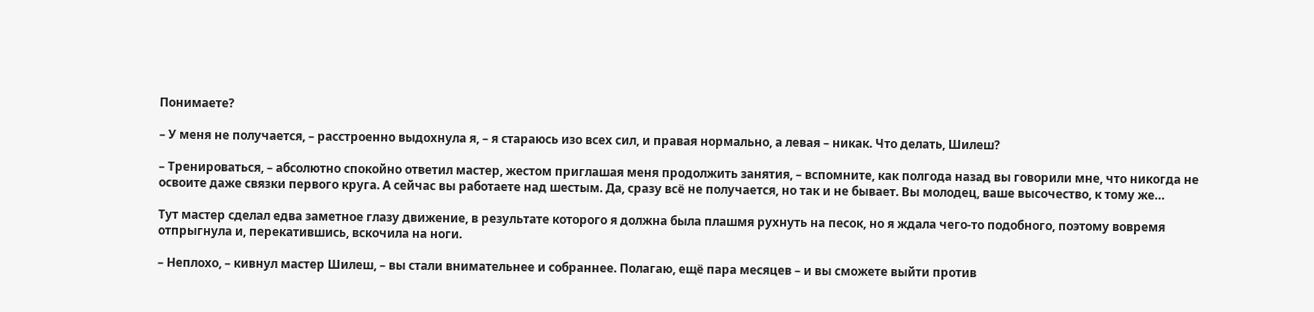Понимаете?

– У меня не получается, – расстроенно выдохнула я, – я стараюсь изо всех сил, и правая нормально, а левая – никак. Что делать, Шилеш?

– Тренироваться, – абсолютно спокойно ответил мастер, жестом приглашая меня продолжить занятия, – вспомните, как полгода назад вы говорили мне, что никогда не освоите даже связки первого круга. А сейчас вы работаете над шестым. Да, сразу всё не получается, но так и не бывает. Вы молодец, ваше высочество, к тому же…

Тут мастер сделал едва заметное глазу движение, в результате которого я должна была плашмя рухнуть на песок, но я ждала чего-то подобного, поэтому вовремя отпрыгнула и, перекатившись, вскочила на ноги.

– Неплохо, – кивнул мастер Шилеш, – вы стали внимательнее и собраннее. Полагаю, ещё пара месяцев – и вы сможете выйти против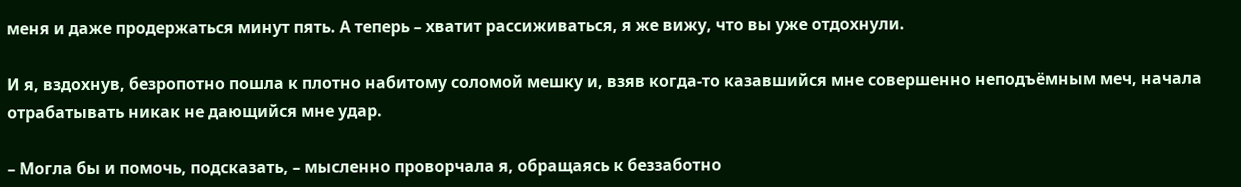меня и даже продержаться минут пять. А теперь – хватит рассиживаться, я же вижу, что вы уже отдохнули.

И я, вздохнув, безропотно пошла к плотно набитому соломой мешку и, взяв когда-то казавшийся мне совершенно неподъёмным меч, начала отрабатывать никак не дающийся мне удар.

– Могла бы и помочь, подсказать, – мысленно проворчала я, обращаясь к беззаботно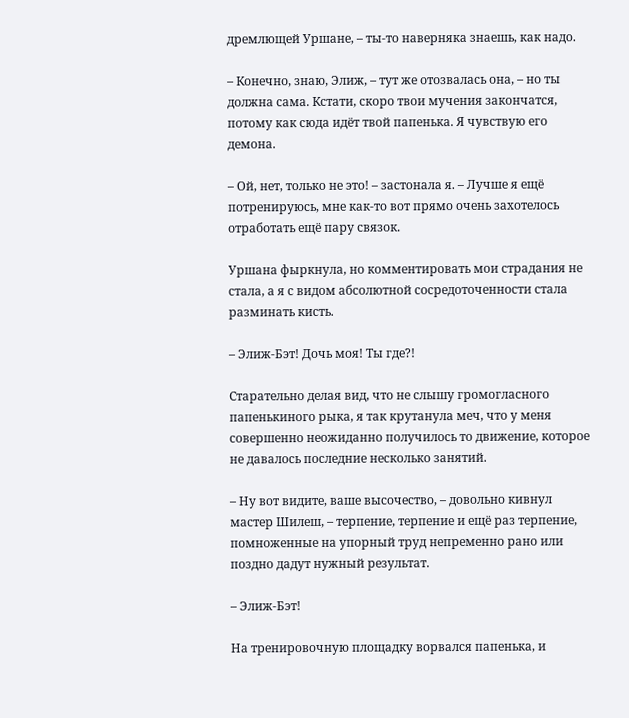дремлющей Уршане, – ты-то наверняка знаешь, как надо.

– Конечно, знаю, Элиж, – тут же отозвалась она, – но ты должна сама. Кстати, скоро твои мучения закончатся, потому как сюда идёт твой папенька. Я чувствую его демона.

– Ой, нет, только не это! – застонала я. – Лучше я ещё потренируюсь, мне как-то вот прямо очень захотелось отработать ещё пару связок.

Уршана фыркнула, но комментировать мои страдания не стала, а я с видом абсолютной сосредоточенности стала разминать кисть.

– Элиж-Бэт! Дочь моя! Ты где?!

Старательно делая вид, что не слышу громогласного папенькиного рыка, я так крутанула меч, что у меня совершенно неожиданно получилось то движение, которое не давалось последние несколько занятий.

– Ну вот видите, ваше высочество, – довольно кивнул мастер Шилеш, – терпение, терпение и ещё раз терпение, помноженные на упорный труд непременно рано или поздно дадут нужный результат.

– Элиж-Бэт!

На тренировочную площадку ворвался папенька, и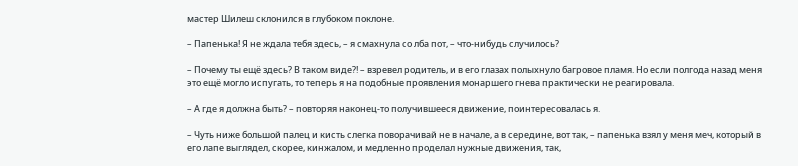мастер Шилеш склонился в глубоком поклоне.

– Папенька! Я не ждала тебя здесь, – я смахнула со лба пот, – что-нибудь случилось?

– Почему ты ещё здесь? В таком виде?! – взревел родитель, и в его глазах полыхнуло багровое пламя. Но если полгода назад меня это ещё могло испугать, то теперь я на подобные проявления монаршего гнева практически не реагировала.

– А где я должна быть? – повторяя наконец-то получившееся движение, поинтересовалась я.

– Чуть ниже большой палец и кисть слегка поворачивай не в начале, а в середине, вот так, – папенька взял у меня меч, который в его лапе выглядел, скорее, кинжалом, и медленно проделал нужные движения, так,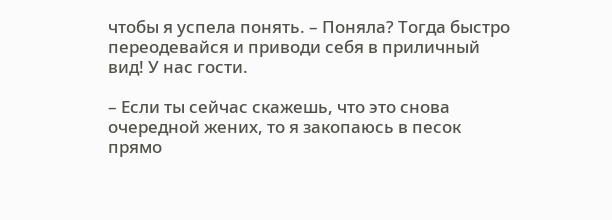чтобы я успела понять. – Поняла? Тогда быстро переодевайся и приводи себя в приличный вид! У нас гости.

– Если ты сейчас скажешь, что это снова очередной жених, то я закопаюсь в песок прямо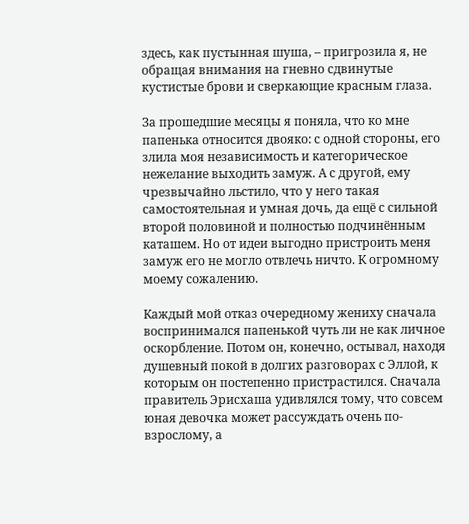здесь, как пустынная шуша, – пригрозила я, не обращая внимания на гневно сдвинутые кустистые брови и сверкающие красным глаза.

За прошедшие месяцы я поняла, что ко мне папенька относится двояко: с одной стороны, его злила моя независимость и категорическое нежелание выходить замуж. А с другой, ему чрезвычайно льстило, что у него такая самостоятельная и умная дочь, да ещё с сильной второй половиной и полностью подчинённым каташем. Но от идеи выгодно пристроить меня замуж его не могло отвлечь ничто. К огромному моему сожалению.

Каждый мой отказ очередному жениху сначала воспринимался папенькой чуть ли не как личное оскорбление. Потом он, конечно, остывал, находя душевный покой в долгих разговорах с Эллой, к которым он постепенно пристрастился. Сначала правитель Эрисхаша удивлялся тому, что совсем юная девочка может рассуждать очень по-взрослому, а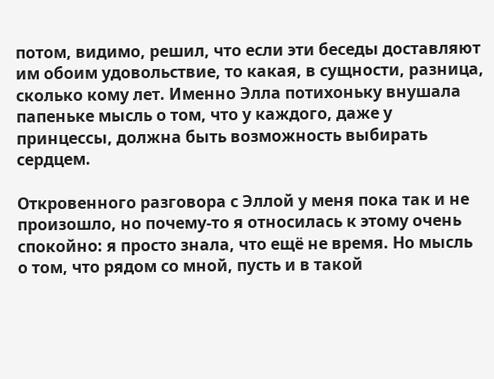потом, видимо, решил, что если эти беседы доставляют им обоим удовольствие, то какая, в сущности, разница, сколько кому лет. Именно Элла потихоньку внушала папеньке мысль о том, что у каждого, даже у принцессы, должна быть возможность выбирать сердцем.

Откровенного разговора с Эллой у меня пока так и не произошло, но почему-то я относилась к этому очень спокойно: я просто знала, что ещё не время. Но мысль о том, что рядом со мной, пусть и в такой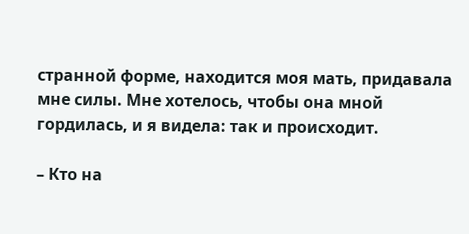странной форме, находится моя мать, придавала мне силы. Мне хотелось, чтобы она мной гордилась, и я видела: так и происходит.

– Кто на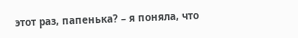этот раз, папенька? – я поняла, что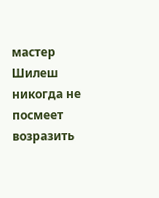мастер Шилеш никогда не посмеет возразить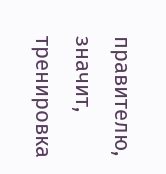правителю, значит, тренировка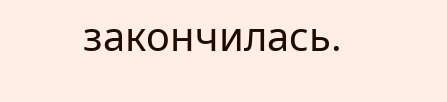закончилась.